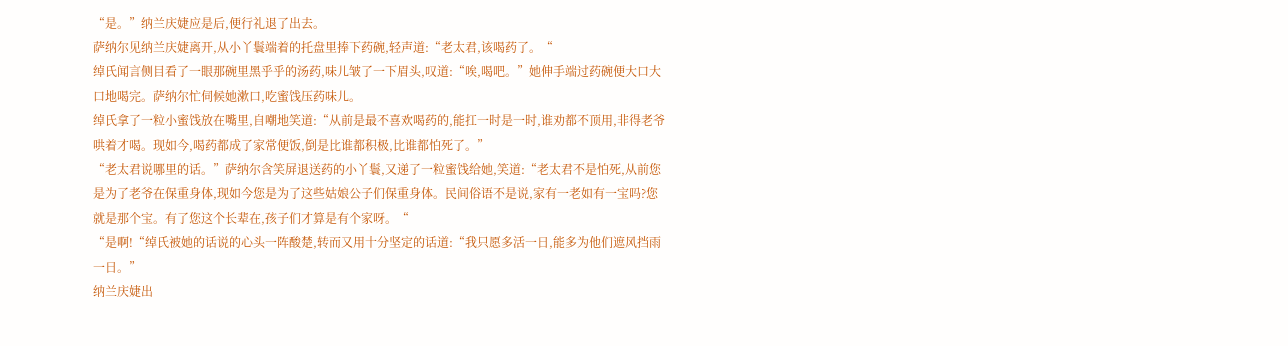“是。”纳兰庆婕应是后,便行礼退了出去。
萨纳尔见纳兰庆婕离开,从小丫鬟端着的托盘里捧下药碗,轻声道:“老太君,该喝药了。“
绰氏闻言侧目看了一眼那碗里黑乎乎的汤药,味儿皱了一下眉头,叹道:“唉,喝吧。”她伸手端过药碗便大口大口地喝完。萨纳尔忙伺候她漱口,吃蜜饯压药味儿。
绰氏拿了一粒小蜜饯放在嘴里,自嘲地笑道:“从前是最不喜欢喝药的,能扛一时是一时,谁劝都不顶用,非得老爷哄着才喝。现如今,喝药都成了家常便饭,倒是比谁都积极,比谁都怕死了。”
“老太君说哪里的话。”萨纳尔含笑屏退送药的小丫鬟,又递了一粒蜜饯给她,笑道:“老太君不是怕死,从前您是为了老爷在保重身体,现如今您是为了这些姑娘公子们保重身体。民间俗语不是说,家有一老如有一宝吗?您就是那个宝。有了您这个长辈在,孩子们才算是有个家呀。“
“是啊!“绰氏被她的话说的心头一阵酸楚,转而又用十分坚定的话道:“我只愿多活一日,能多为他们遮风挡雨一日。”
纳兰庆婕出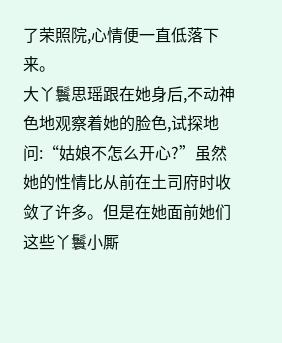了荣照院,心情便一直低落下来。
大丫鬟思瑶跟在她身后,不动神色地观察着她的脸色,试探地问:“姑娘不怎么开心?”虽然她的性情比从前在土司府时收敛了许多。但是在她面前她们这些丫鬟小厮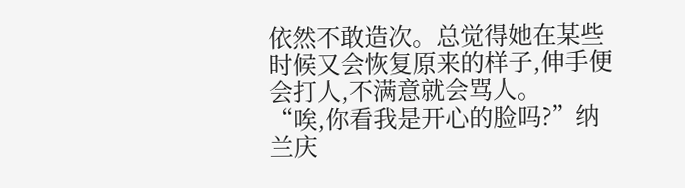依然不敢造次。总觉得她在某些时候又会恢复原来的样子,伸手便会打人,不满意就会骂人。
“唉,你看我是开心的脸吗?”纳兰庆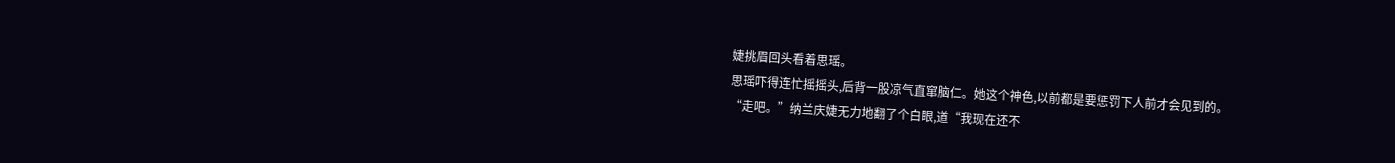婕挑眉回头看着思瑶。
思瑶吓得连忙摇摇头,后背一股凉气直窜脑仁。她这个神色,以前都是要惩罚下人前才会见到的。
“走吧。”纳兰庆婕无力地翻了个白眼,道“我现在还不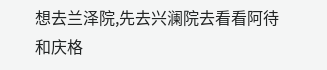想去兰泽院,先去兴澜院去看看阿待和庆格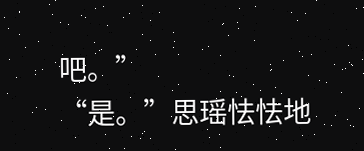吧。”
“是。”思瑶怯怯地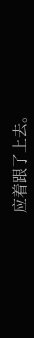应着跟了上去。